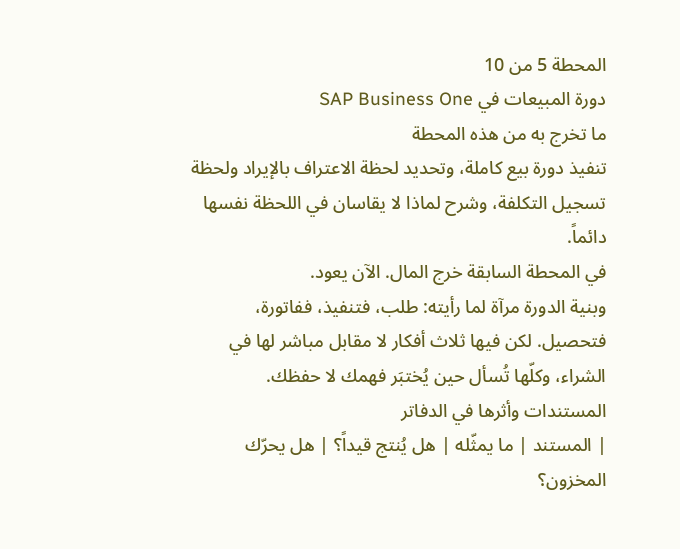المحطة 5 من 10
دورة المبيعات في SAP Business One
ما تخرج به من هذه المحطة
تنفيذ دورة بيع كاملة، وتحديد لحظة الاعتراف بالإيراد ولحظة تسجيل التكلفة، وشرح لماذا لا يقاسان في اللحظة نفسها دائماً.
في المحطة السابقة خرج المال. الآن يعود.
وبنية الدورة مرآة لما رأيته: طلب، فتنفيذ، ففاتورة، فتحصيل. لكن فيها ثلاث أفكار لا مقابل مباشر لها في الشراء، وكلّها تُسأل حين يُختبَر فهمك لا حفظك.
المستندات وأثرها في الدفاتر
| المستند | ما يمثّله | هل يُنتج قيداً؟ | هل يحرّك المخزون؟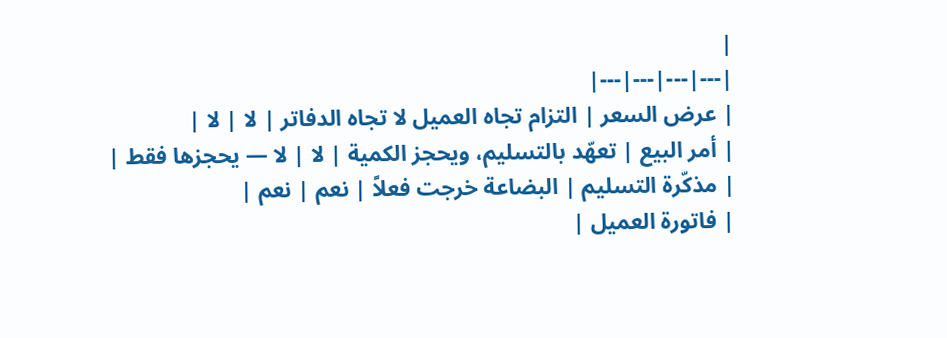|
|---|---|---|---|
| عرض السعر | التزام تجاه العميل لا تجاه الدفاتر | لا | لا |
| أمر البيع | تعهّد بالتسليم، ويحجز الكمية | لا | لا — يحجزها فقط |
| مذكّرة التسليم | البضاعة خرجت فعلاً | نعم | نعم |
| فاتورة العميل |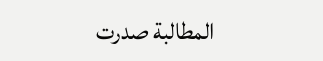المطالبة صدرت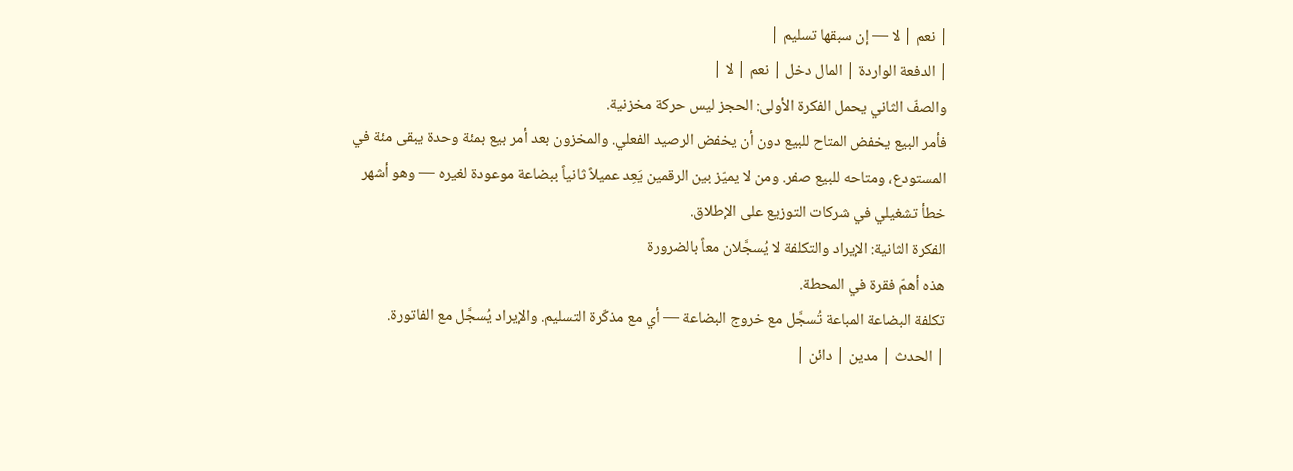| نعم | لا — إن سبقها تسليم |
| الدفعة الواردة | المال دخل | نعم | لا |
والصفّ الثاني يحمل الفكرة الأولى: الحجز ليس حركة مخزنية.
فأمر البيع يخفض المتاح للبيع دون أن يخفض الرصيد الفعلي. والمخزون بعد أمر بيع بمئة وحدة يبقى مئة في المستودع، ومتاحه للبيع صفر. ومن لا يميّز بين الرقمين يَعِد عميلاً ثانياً ببضاعة موعودة لغيره — وهو أشهر خطأ تشغيلي في شركات التوزيع على الإطلاق.
الفكرة الثانية: الإيراد والتكلفة لا يُسجَّلان معاً بالضرورة
هذه أهمّ فقرة في المحطة.
تكلفة البضاعة المباعة تُسجَّل مع خروج البضاعة — أي مع مذكّرة التسليم. والإيراد يُسجَّل مع الفاتورة.
| الحدث | مدين | دائن |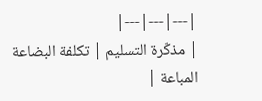|---|---|---|
| مذكّرة التسليم | تكلفة البضاعة المباعة |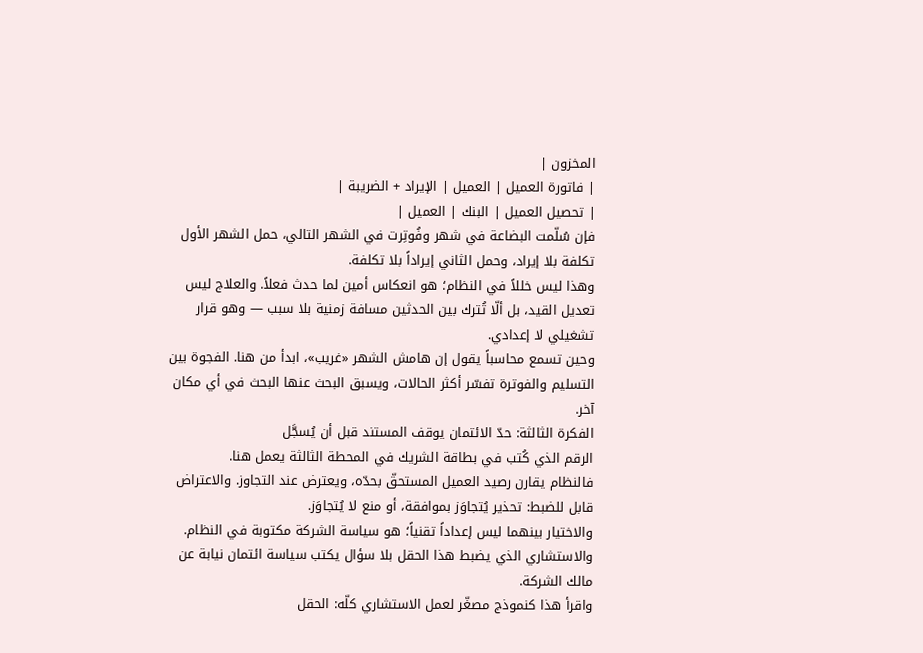المخزون |
| فاتورة العميل | العميل | الإيراد + الضريبة |
| تحصيل العميل | البنك | العميل |
فإن سُلّمت البضاعة في شهر وفُوتِرت في الشهر التالي، حمل الشهر الأول تكلفة بلا إيراد، وحمل الثاني إيراداً بلا تكلفة.
وهذا ليس خللاً في النظام؛ هو انعكاس أمين لما حدث فعلاً. والعلاج ليس تعديل القيد، بل ألّا تُترك بين الحدثين مسافة زمنية بلا سبب — وهو قرار تشغيلي لا إعدادي.
وحين تسمع محاسباً يقول إن هامش الشهر «غريب»، ابدأ من هنا. الفجوة بين التسليم والفوترة تفسّر أكثر الحالات، ويسبق البحث عنها البحث في أي مكان آخر.
الفكرة الثالثة: حدّ الائتمان يوقف المستند قبل أن يُسجَّل
الرقم الذي كُتب في بطاقة الشريك في المحطة الثالثة يعمل هنا.
فالنظام يقارن رصيد العميل المستحقّ بحدّه، ويعترض عند التجاوز. والاعتراض قابل للضبط: تحذير يُتجاوَز بموافقة، أو منع لا يُتجاوَز.
والاختيار بينهما ليس إعداداً تقنياً؛ هو سياسة الشركة مكتوبة في النظام. والاستشاري الذي يضبط هذا الحقل بلا سؤال يكتب سياسة ائتمان نيابة عن مالك الشركة.
واقرأ هذا كنموذج مصغّر لعمل الاستشاري كلّه: الحقل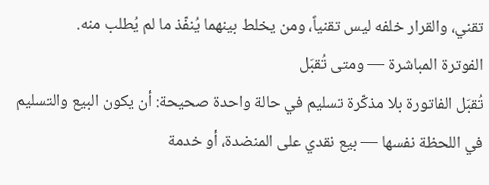تقني، والقرار خلفه ليس تقنياً، ومن يخلط بينهما يُنفّذ ما لم يُطلب منه.
الفوترة المباشرة — ومتى تُقبَل
تُقبَل الفاتورة بلا مذكّرة تسليم في حالة واحدة صحيحة: أن يكون البيع والتسليم في اللحظة نفسها — بيع نقدي على المنضدة، أو خدمة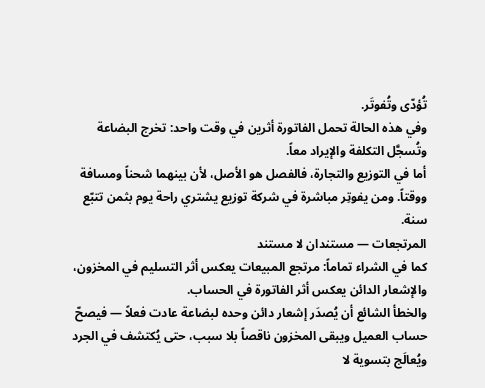تُؤدّى وتُفوتَر.
وفي هذه الحالة تحمل الفاتورة أثرين في وقت واحد: تخرج البضاعة وتُسجَّل التكلفة والإيراد معاً.
أما في التوزيع والتجارة، فالفصل هو الأصل، لأن بينهما شحناً ومسافة ووقتاً. ومن يفوتِر مباشرة في شركة توزيع يشتري راحة يوم بثمن تتبّع سنة.
المرتجعات — مستندان لا مستند
كما في الشراء تماماً: مرتجع المبيعات يعكس أثر التسليم في المخزون، والإشعار الدائن يعكس أثر الفاتورة في الحساب.
والخطأ الشائع أن يُصدَر إشعار دائن وحده لبضاعة عادت فعلاً — فيصحّ حساب العميل ويبقى المخزون ناقصاً بلا سبب، حتى يُكتشف في الجرد ويُعالَج بتسوية لا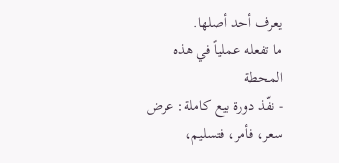يعرف أحد أصلها.
ما تفعله عملياً في هذه المحطة
- نفّذ دورة بيع كاملة: عرض سعر، فأمر، فتسليم،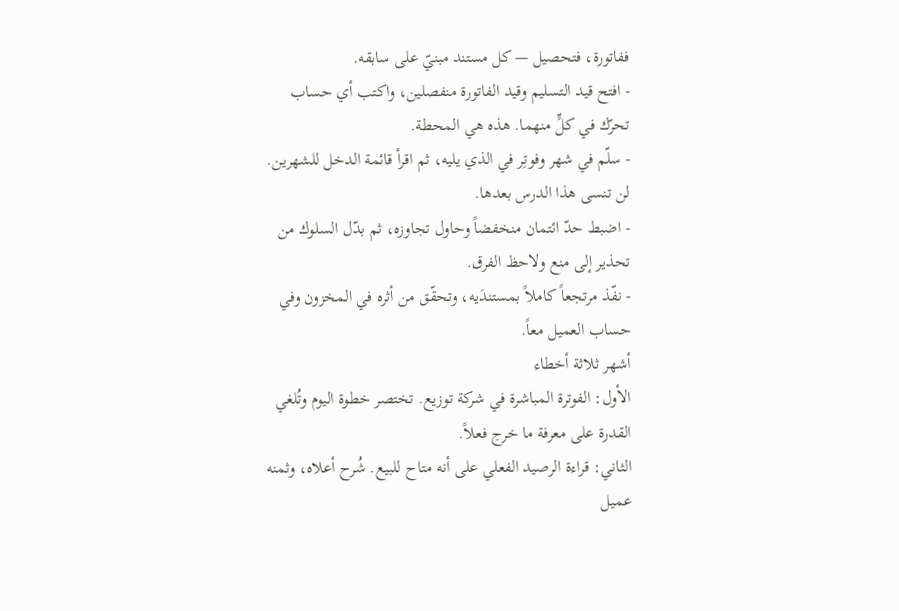ففاتورة، فتحصيل — كل مستند مبنيّ على سابقه.
- افتح قيد التسليم وقيد الفاتورة منفصلين، واكتب أي حساب تحرّك في كلٍّ منهما. هذه هي المحطة.
- سلّم في شهر وفوتِر في الذي يليه، ثم اقرأ قائمة الدخل للشهرين. لن تنسى هذا الدرس بعدها.
- اضبط حدّ ائتمان منخفضاً وحاول تجاوزه، ثم بدّل السلوك من تحذير إلى منع ولاحظ الفرق.
- نفّذ مرتجعاً كاملاً بمستندَيه، وتحقّق من أثره في المخزون وفي حساب العميل معاً.
أشهر ثلاثة أخطاء
الأول: الفوترة المباشرة في شركة توزيع. تختصر خطوة اليوم وتُلغي القدرة على معرفة ما خرج فعلاً.
الثاني: قراءة الرصيد الفعلي على أنه متاح للبيع. شُرح أعلاه، وثمنه عميل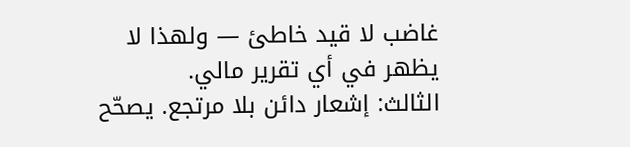غاضب لا قيد خاطئ — ولهذا لا يظهر في أي تقرير مالي.
الثالث: إشعار دائن بلا مرتجع. يصحّح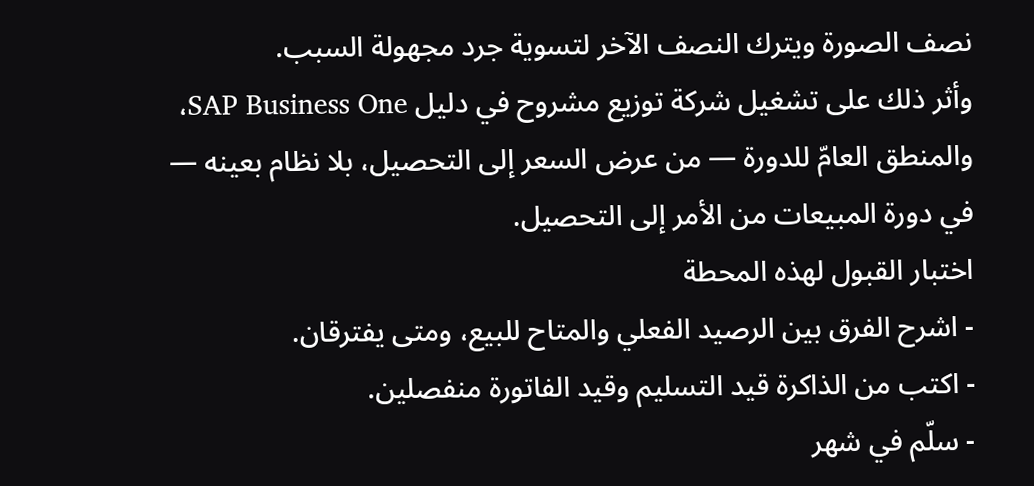نصف الصورة ويترك النصف الآخر لتسوية جرد مجهولة السبب.
وأثر ذلك على تشغيل شركة توزيع مشروح في دليل SAP Business One، والمنطق العامّ للدورة — من عرض السعر إلى التحصيل، بلا نظام بعينه — في دورة المبيعات من الأمر إلى التحصيل.
اختبار القبول لهذه المحطة
- اشرح الفرق بين الرصيد الفعلي والمتاح للبيع، ومتى يفترقان.
- اكتب من الذاكرة قيد التسليم وقيد الفاتورة منفصلين.
- سلّم في شهر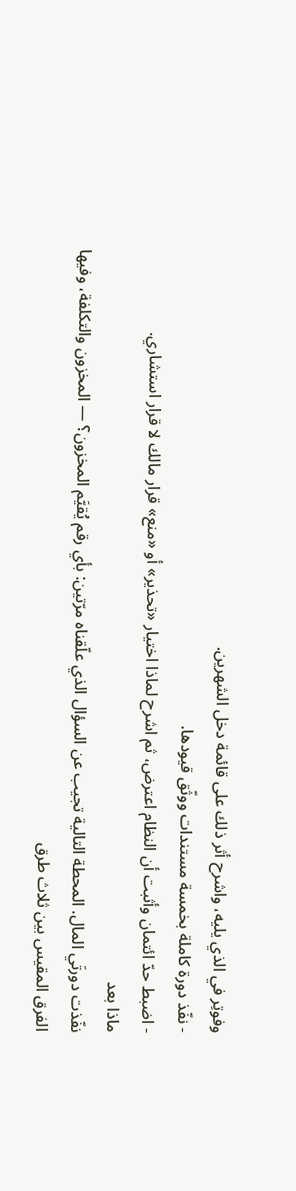وفوتِر في الذي يليه، واشرح أثر ذلك على قائمة دخل الشهرين.
- نفّذ دورة كاملة بخمسة مستندات ووثّق قيودها.
- اضبط حدّ ائتمان وأثبت أن النظام اعترض، ثم اشرح لماذا اختيار «تحذير» أو «منع» قرار مالك لا قرار استشاري.
ماذا بعد
نفّذت دورتَي المال. المحطة التالية تجيب عن السؤال الذي علّقناه مرّتين: بأي رقم يُقيَّم المخزون؟ — المخزون والتكلفة، وفيها الفرق المقيس بين ثلاث طرق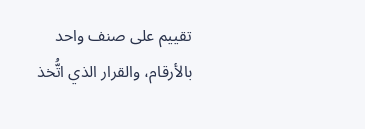تقييم على صنف واحد بالأرقام، والقرار الذي اتُّخذ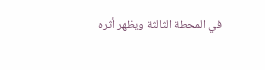في المحطة الثالثة ويظهر أثره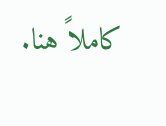كاملاً هنا.